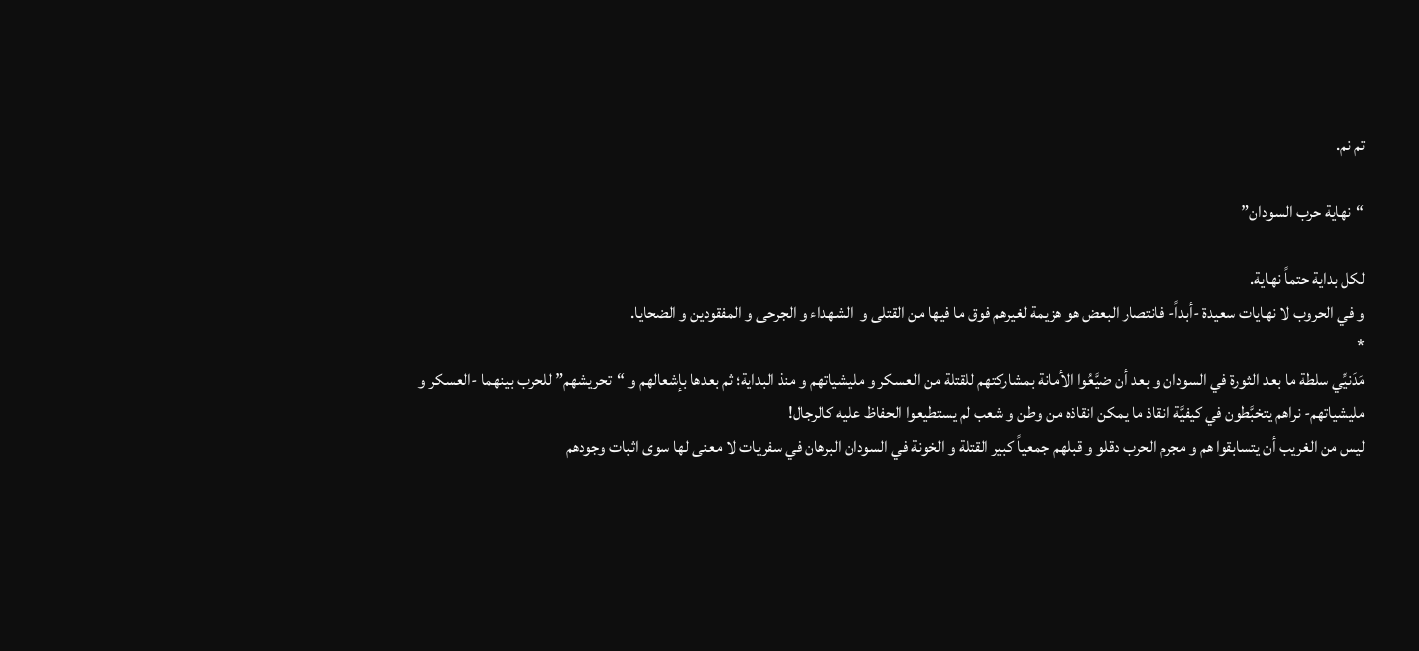تم نم.

“نهاية حرب السودان”

لكل بداية حتماً نهاية.
و في الحروب لا نهايات سعيدة -أبداً- فانتصار البعض هو هزيمة لغيرهم فوق ما فيها من القتلى و  الشهداء و الجرحى و المفقودين و الضحايا.
*
مَدَنيِّي سلطة ما بعد الثورة في السودان و بعد أن ضيَّعُوا الأمانة بمشاركتهم للقتلة من العسكر و مليشياتهم و منذ البداية؛ ثم بعدها بإشعالهم و “تحريشهم” للحرب بينهما -العسكر و مليشياتهم- نراهم يتخبَّطون في كيفيَّة انقاذ ما يمكن انقاذه من وطن و شعب لم يستطيعوا الحفاظ عليه كالرجال!
ليس من الغريب أن يتسابقوا هم و مجرم الحرب دقلو و قبلهم جمعياً كبير القتلة و الخونة في السودان البرهان في سفريات لا معنى لها سوى اثبات وجودهم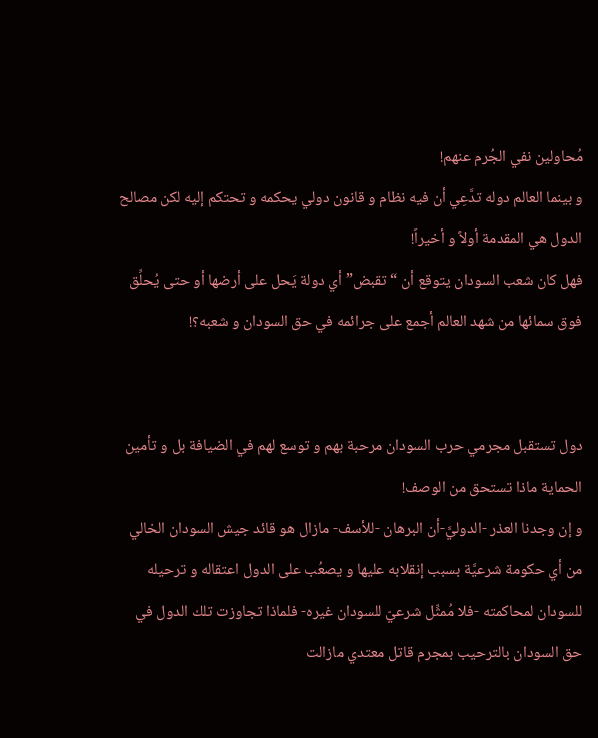مُحاولين نفي الجُرم عنهم!
و بينما العالم دوله تدَّعِي أن فيه نظام و قانون دولي يحكمه و تحتكم إليه لكن مصالح الدول هي المقدمة أولاً و أخيراً!
فهل كان شعب السودان يتوقع أن “تقبض” أي دولة يَحل على أرضها أو حتى يُحلِّق فوق سمائها من شهد العالم أجمع على جرائمه في حق السودان و شعبه؟!


دول تستقبل مجرمي حرب السودان مرحبة بهم و توسع لهم في الضيافة بل و تأمين الحماية ماذا تستحق من الوصف!
و إن وجدنا العذر -الدوليَّ-أن البرهان -للأسف- مازال هو قائد جيش السودان الخالي من أي حكومة شرعيَّة بسبب إنقلابه عليها و يصعُب على الدول اعتقاله و ترحيله للسودان لمحاكمته -فلا مُمثِّل شرعيّ للسودان غيره- فلماذا تجاوزت تلك الدول في حق السودان بالترحيب بمجرم قاتل معتدي مازالت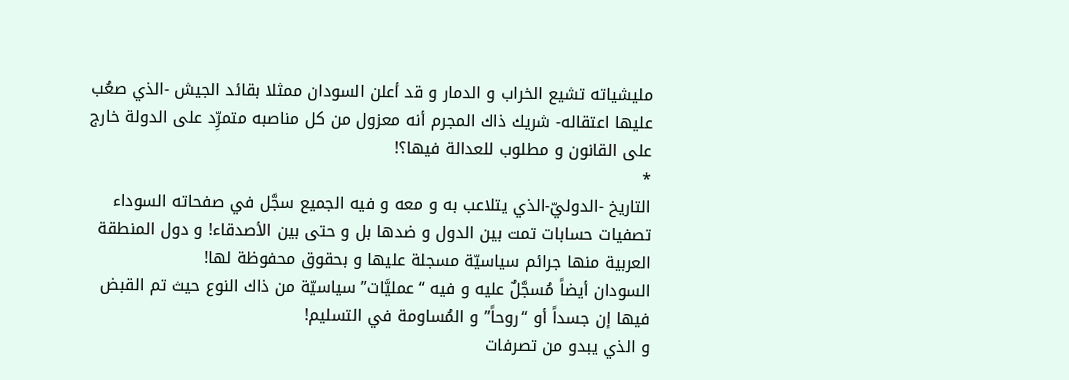مليشياته تشيع الخراب و الدمار و قد أعلن السودان ممثلا بقائد الجيش -الذي صعُب عليها اعتقاله- شريك ذاك المجرم أنه معزول من كل مناصبه متمرِّد على الدولة خارج على القانون و مطلوب للعدالة فيها؟!
*
التاريخ -الدوليّ-الذي يتلاعب به و معه و فيه الجميع سجَّل في صفحاته السوداء تصفيات حسابات تمت بين الدول و ضدها بل و حتى بين الأصدقاء! و دول المنطقة العربية منها جرائم سياسيّة مسجلة عليها و بحقوق محفوظة لها!
السودان أيضاً مُسجَّلٌ عليه و فيه “عمليَّات” سياسيّة من ذاك النوع حيث تم القبض فيها إن جسداً أو “روحاً” و المُساومة في التسليم!
و الذي يبدو من تصرفات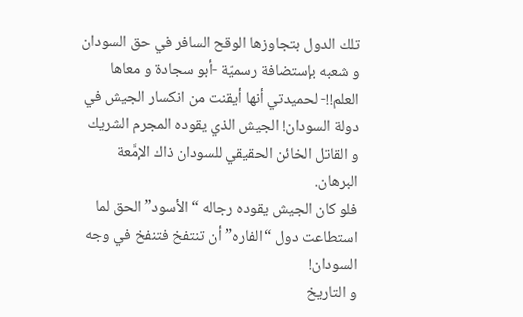تلك الدول بتجاوزها الوقح السافر في حق السودان و شعبه بإستضافة رسميّة -أبو سجادة و معاها العلم!!- لحميدتي أنها أيقنت من انكسار الجيش في دولة السودان! الجيش الذي يقوده المجرم الشريك و القاتل الخائن الحقيقي للسودان ذاك الإمَّعة البرهان.
فلو كان الجيش يقوده رجاله “الأسود” الحق لما استطاعت دول “الفاره” أن تنتفخ فتنفخ في وجه السودان!
و التاريخ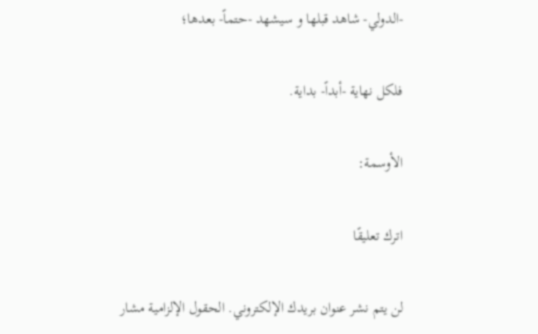-الدولي- شاهد قبلها و سيشهد -حتماً- بعدها؛

فلكل نهاية -أبداً- بداية.

الأوسمة:

اترك تعليقًا

لن يتم نشر عنوان بريدك الإلكتروني. الحقول الإلزامية مشار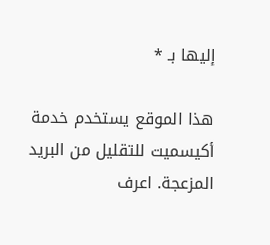إليها بـ *

هذا الموقع يستخدم خدمة أكيسميت للتقليل من البريد المزعجة. اعرف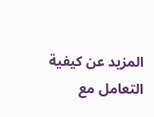المزيد عن كيفية التعامل مع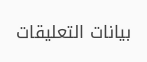بيانات التعليقات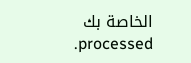الخاصة بك processed.